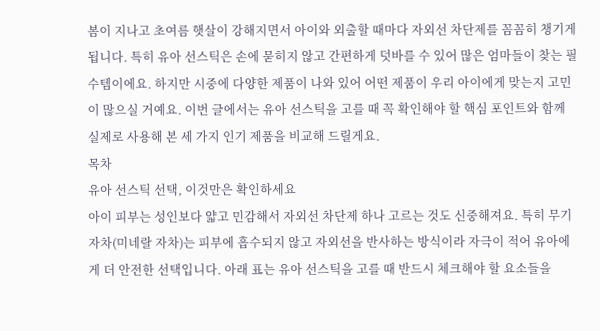봄이 지나고 초여름 햇살이 강해지면서 아이와 외출할 때마다 자외선 차단제를 꼼꼼히 챙기게 됩니다. 특히 유아 선스틱은 손에 묻히지 않고 간편하게 덧바를 수 있어 많은 엄마들이 찾는 필수템이에요. 하지만 시중에 다양한 제품이 나와 있어 어떤 제품이 우리 아이에게 맞는지 고민이 많으실 거예요. 이번 글에서는 유아 선스틱을 고를 때 꼭 확인해야 할 핵심 포인트와 함께 실제로 사용해 본 세 가지 인기 제품을 비교해 드릴게요.
목차
유아 선스틱 선택, 이것만은 확인하세요
아이 피부는 성인보다 얇고 민감해서 자외선 차단제 하나 고르는 것도 신중해져요. 특히 무기자차(미네랄 자차)는 피부에 흡수되지 않고 자외선을 반사하는 방식이라 자극이 적어 유아에게 더 안전한 선택입니다. 아래 표는 유아 선스틱을 고를 때 반드시 체크해야 할 요소들을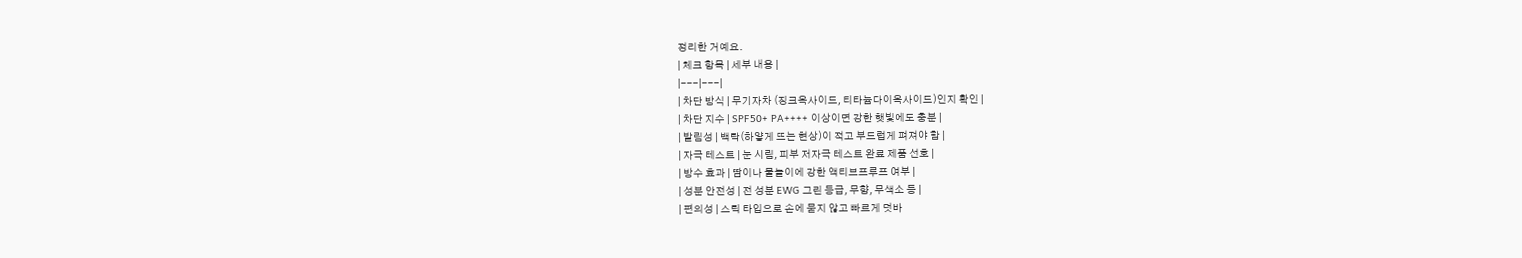정리한 거예요.
| 체크 항목 | 세부 내용 |
|---|---|
| 차단 방식 | 무기자차 (징크옥사이드, 티타늄다이옥사이드)인지 확인 |
| 차단 지수 | SPF50+ PA++++ 이상이면 강한 햇빛에도 충분 |
| 발림성 | 백탁(하얗게 뜨는 현상)이 적고 부드럽게 펴져야 함 |
| 자극 테스트 | 눈 시림, 피부 저자극 테스트 완료 제품 선호 |
| 방수 효과 | 땀이나 물놀이에 강한 액티브프루프 여부 |
| 성분 안전성 | 전 성분 EWG 그린 등급, 무향, 무색소 등 |
| 편의성 | 스틱 타입으로 손에 묻지 않고 빠르게 덧바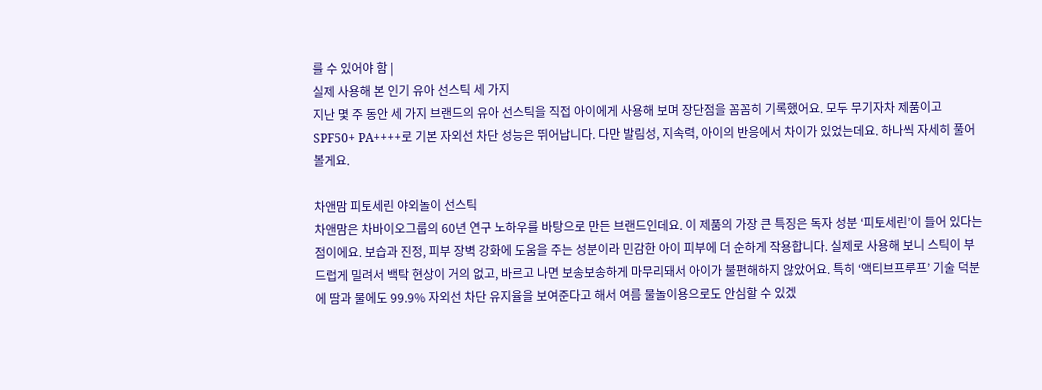를 수 있어야 함 |
실제 사용해 본 인기 유아 선스틱 세 가지
지난 몇 주 동안 세 가지 브랜드의 유아 선스틱을 직접 아이에게 사용해 보며 장단점을 꼼꼼히 기록했어요. 모두 무기자차 제품이고 SPF50+ PA++++로 기본 자외선 차단 성능은 뛰어납니다. 다만 발림성, 지속력, 아이의 반응에서 차이가 있었는데요. 하나씩 자세히 풀어볼게요.

차앤맘 피토세린 야외놀이 선스틱
차앤맘은 차바이오그룹의 60년 연구 노하우를 바탕으로 만든 브랜드인데요. 이 제품의 가장 큰 특징은 독자 성분 ‘피토세린’이 들어 있다는 점이에요. 보습과 진정, 피부 장벽 강화에 도움을 주는 성분이라 민감한 아이 피부에 더 순하게 작용합니다. 실제로 사용해 보니 스틱이 부드럽게 밀려서 백탁 현상이 거의 없고, 바르고 나면 보송보송하게 마무리돼서 아이가 불편해하지 않았어요. 특히 ‘액티브프루프’ 기술 덕분에 땀과 물에도 99.9% 자외선 차단 유지율을 보여준다고 해서 여름 물놀이용으로도 안심할 수 있겠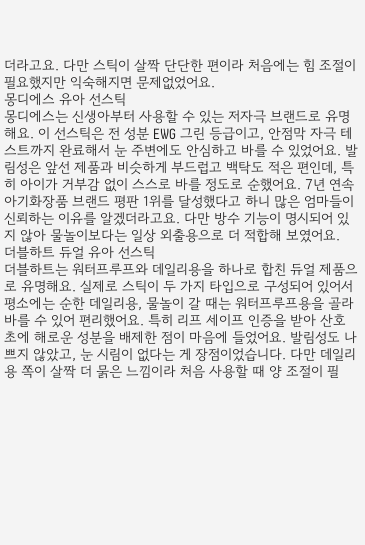더라고요. 다만 스틱이 살짝 단단한 편이라 처음에는 힘 조절이 필요했지만 익숙해지면 문제없었어요.
몽디에스 유아 선스틱
몽디에스는 신생아부터 사용할 수 있는 저자극 브랜드로 유명해요. 이 선스틱은 전 성분 EWG 그린 등급이고, 안점막 자극 테스트까지 완료해서 눈 주변에도 안심하고 바를 수 있었어요. 발림성은 앞선 제품과 비슷하게 부드럽고 백탁도 적은 편인데, 특히 아이가 거부감 없이 스스로 바를 정도로 순했어요. 7년 연속 아기화장품 브랜드 평판 1위를 달성했다고 하니 많은 엄마들이 신뢰하는 이유를 알겠더라고요. 다만 방수 기능이 명시되어 있지 않아 물놀이보다는 일상 외출용으로 더 적합해 보였어요.
더블하트 듀얼 유아 선스틱
더블하트는 워터프루프와 데일리용을 하나로 합친 듀얼 제품으로 유명해요. 실제로 스틱이 두 가지 타입으로 구성되어 있어서 평소에는 순한 데일리용, 물놀이 갈 때는 워터프루프용을 골라 바를 수 있어 편리했어요. 특히 리프 세이프 인증을 받아 산호초에 해로운 성분을 배제한 점이 마음에 들었어요. 발림성도 나쁘지 않았고, 눈 시림이 없다는 게 장점이었습니다. 다만 데일리용 쪽이 살짝 더 묽은 느낌이라 처음 사용할 때 양 조절이 필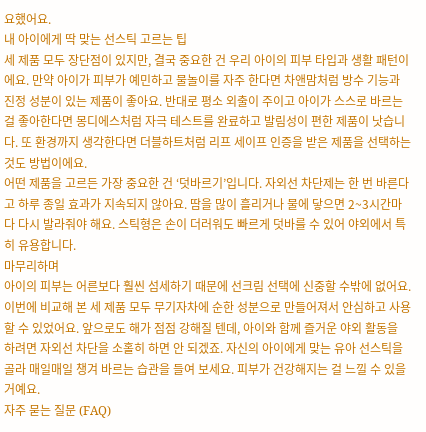요했어요.
내 아이에게 딱 맞는 선스틱 고르는 팁
세 제품 모두 장단점이 있지만, 결국 중요한 건 우리 아이의 피부 타입과 생활 패턴이에요. 만약 아이가 피부가 예민하고 물놀이를 자주 한다면 차앤맘처럼 방수 기능과 진정 성분이 있는 제품이 좋아요. 반대로 평소 외출이 주이고 아이가 스스로 바르는 걸 좋아한다면 몽디에스처럼 자극 테스트를 완료하고 발림성이 편한 제품이 낫습니다. 또 환경까지 생각한다면 더블하트처럼 리프 세이프 인증을 받은 제품을 선택하는 것도 방법이에요.
어떤 제품을 고르든 가장 중요한 건 ‘덧바르기’입니다. 자외선 차단제는 한 번 바른다고 하루 종일 효과가 지속되지 않아요. 땀을 많이 흘리거나 물에 닿으면 2~3시간마다 다시 발라줘야 해요. 스틱형은 손이 더러워도 빠르게 덧바를 수 있어 야외에서 특히 유용합니다.
마무리하며
아이의 피부는 어른보다 훨씬 섬세하기 때문에 선크림 선택에 신중할 수밖에 없어요. 이번에 비교해 본 세 제품 모두 무기자차에 순한 성분으로 만들어져서 안심하고 사용할 수 있었어요. 앞으로도 해가 점점 강해질 텐데, 아이와 함께 즐거운 야외 활동을 하려면 자외선 차단을 소홀히 하면 안 되겠죠. 자신의 아이에게 맞는 유아 선스틱을 골라 매일매일 챙겨 바르는 습관을 들여 보세요. 피부가 건강해지는 걸 느낄 수 있을 거예요.
자주 묻는 질문 (FAQ)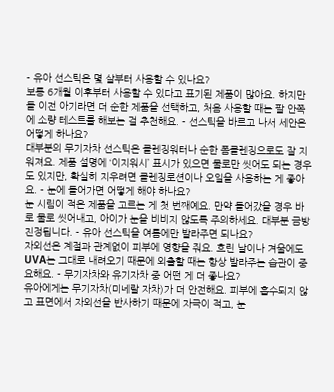- 유아 선스틱은 몇 살부터 사용할 수 있나요?
보통 6개월 이후부터 사용할 수 있다고 표기된 제품이 많아요. 하지만 돌 이전 아기라면 더 순한 제품을 선택하고, 처음 사용할 때는 팔 안쪽에 소량 테스트를 해보는 걸 추천해요. - 선스틱을 바르고 나서 세안은 어떻게 하나요?
대부분의 무기자차 선스틱은 클렌징워터나 순한 폼클렌징으로도 잘 지워져요. 제품 설명에 ‘이지워시’ 표시가 있으면 물로만 씻어도 되는 경우도 있지만, 확실히 지우려면 클렌징로션이나 오일을 사용하는 게 좋아요. - 눈에 들어가면 어떻게 해야 하나요?
눈 시림이 적은 제품을 고르는 게 첫 번째예요. 만약 들어갔을 경우 바로 물로 씻어내고, 아이가 눈을 비비지 않도록 주의하세요. 대부분 금방 진정됩니다. - 유아 선스틱을 여름에만 발라주면 되나요?
자외선은 계절과 관계없이 피부에 영향을 줘요. 흐린 날이나 겨울에도 UVA는 그대로 내려오기 때문에 외출할 때는 항상 발라주는 습관이 중요해요. - 무기자차와 유기자차 중 어떤 게 더 좋나요?
유아에게는 무기자차(미네랄 자차)가 더 안전해요. 피부에 흡수되지 않고 표면에서 자외선을 반사하기 때문에 자극이 적고, 눈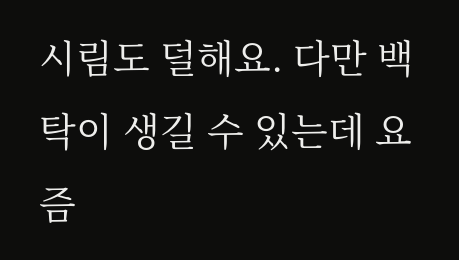시림도 덜해요. 다만 백탁이 생길 수 있는데 요즘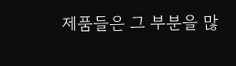제품들은 그 부분을 많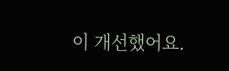이 개선했어요.